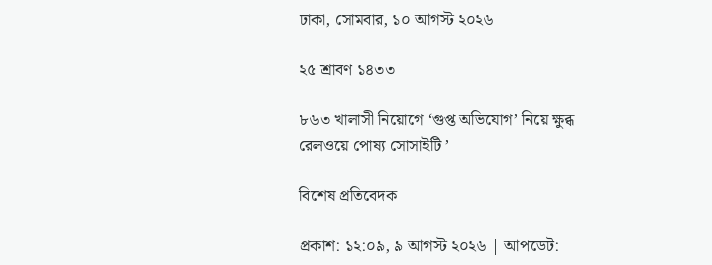ঢাকা, সোমবার, ১০ আগস্ট ২০২৬

২৫ শ্রাবণ ১৪৩৩

৮৬৩ খালাসী নিয়োগে ‘গুপ্ত অভিযোগ’ নিয়ে ক্ষুব্ধ রেলওয়ে পোষ্য সোসাইটি ’

বিশেষ প্রতিবেদক

প্রকাশ: ১২:০৯, ৯ আগস্ট ২০২৬ | আপডেট: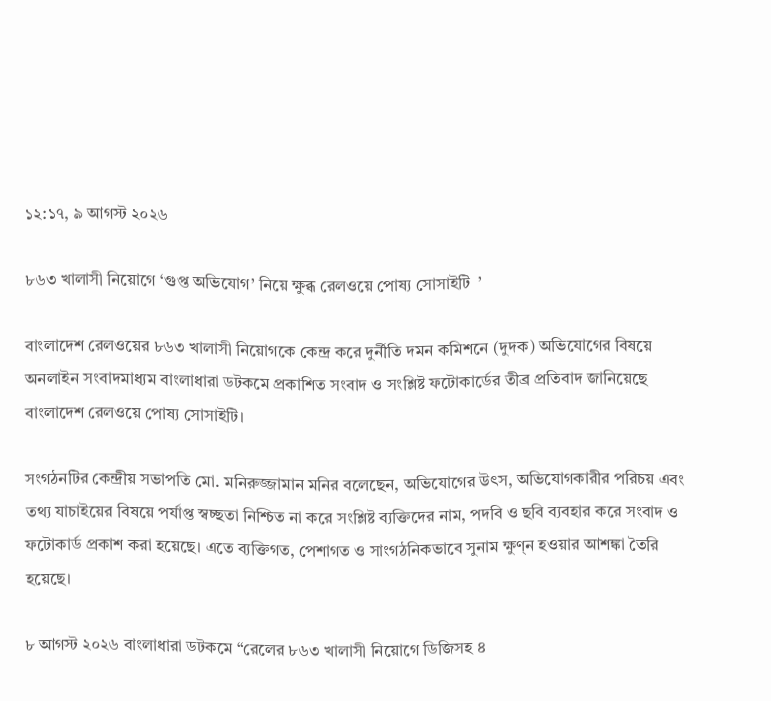১২:১৭, ৯ আগস্ট ২০২৬

৮৬৩ খালাসী নিয়োগে ‘গুপ্ত অভিযোগ’ নিয়ে ক্ষুব্ধ রেলওয়ে পোষ্য সোসাইটি  ’

বাংলাদেশ রেলওয়ের ৮৬৩ খালাসী নিয়োগকে কেন্দ্র করে দুর্নীতি দমন কমিশনে (দুদক) অভিযোগের বিষয়ে অনলাইন সংবাদমাধ্যম বাংলাধারা ডটকমে প্রকাশিত সংবাদ ও সংশ্লিষ্ট ফটোকার্ডের তীব্র প্রতিবাদ জানিয়েছে বাংলাদেশ রেলওয়ে পোষ্য সোসাইটি।

সংগঠনটির কেন্দ্রীয় সভাপতি মো. মনিরুজ্জামান মনির বলেছেন, অভিযোগের উৎস, অভিযোগকারীর পরিচয় এবং তথ্য যাচাইয়ের বিষয়ে পর্যাপ্ত স্বচ্ছতা নিশ্চিত না করে সংশ্লিষ্ট ব্যক্তিদের নাম, পদবি ও ছবি ব্যবহার করে সংবাদ ও ফটোকার্ড প্রকাশ করা হয়েছে। এতে ব্যক্তিগত, পেশাগত ও সাংগঠনিকভাবে সুনাম ক্ষুণ্ন হওয়ার আশঙ্কা তৈরি হয়েছে।

৮ আগস্ট ২০২৬ বাংলাধারা ডটকমে “রেলের ৮৬৩ খালাসী নিয়োগে ডিজিসহ ৪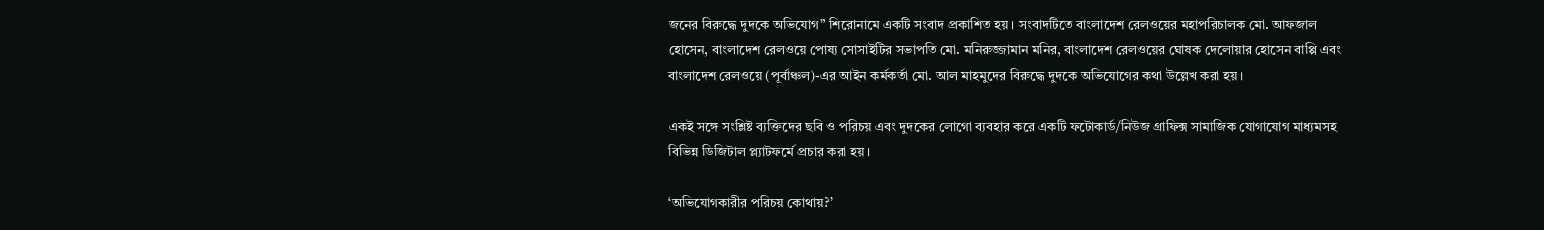জনের বিরুদ্ধে দুদকে অভিযোগ” শিরোনামে একটি সংবাদ প্রকাশিত হয়। সংবাদটিতে বাংলাদেশ রেলওয়ের মহাপরিচালক মো. আফজাল হোসেন, বাংলাদেশ রেলওয়ে পোষ্য সোসাইটির সভাপতি মো. মনিরুজ্জামান মনির, বাংলাদেশ রেলওয়ের ঘোষক দেলোয়ার হোসেন বাপ্পি এবং বাংলাদেশ রেলওয়ে (পূর্বাঞ্চল)-এর আইন কর্মকর্তা মো. আল মাহমুদের বিরুদ্ধে দুদকে অভিযোগের কথা উল্লেখ করা হয়।

একই সঙ্গে সংশ্লিষ্ট ব্যক্তিদের ছবি ও পরিচয় এবং দুদকের লোগো ব্যবহার করে একটি ফটোকার্ড/নিউজ গ্রাফিক্স সামাজিক যোগাযোগ মাধ্যমসহ বিভিন্ন ডিজিটাল প্ল্যাটফর্মে প্রচার করা হয়।

‘অভিযোগকারীর পরিচয় কোথায়?’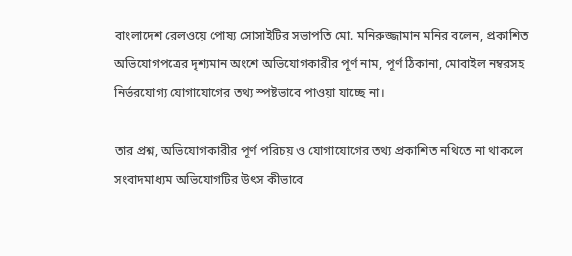বাংলাদেশ রেলওয়ে পোষ্য সোসাইটির সভাপতি মো. মনিরুজ্জামান মনির বলেন, প্রকাশিত অভিযোগপত্রের দৃশ্যমান অংশে অভিযোগকারীর পূর্ণ নাম, পূর্ণ ঠিকানা, মোবাইল নম্বরসহ নির্ভরযোগ্য যোগাযোগের তথ্য স্পষ্টভাবে পাওয়া যাচ্ছে না।

তার প্রশ্ন, অভিযোগকারীর পূর্ণ পরিচয় ও যোগাযোগের তথ্য প্রকাশিত নথিতে না থাকলে সংবাদমাধ্যম অভিযোগটির উৎস কীভাবে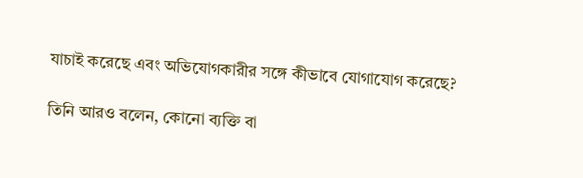যাচাই করেছে এবং অভিযোগকারীর সঙ্গে কীভাবে যোগাযোগ করেছে?

তিনি আরও বলেন, কোনো ব্যক্তি বা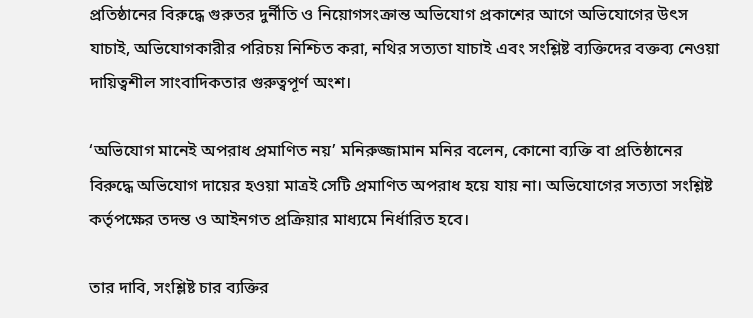প্রতিষ্ঠানের বিরুদ্ধে গুরুতর দুর্নীতি ও নিয়োগসংক্রান্ত অভিযোগ প্রকাশের আগে অভিযোগের উৎস যাচাই, অভিযোগকারীর পরিচয় নিশ্চিত করা, নথির সত্যতা যাচাই এবং সংশ্লিষ্ট ব্যক্তিদের বক্তব্য নেওয়া দায়িত্বশীল সাংবাদিকতার গুরুত্বপূর্ণ অংশ।

‘অভিযোগ মানেই অপরাধ প্রমাণিত নয়’ মনিরুজ্জামান মনির বলেন, কোনো ব্যক্তি বা প্রতিষ্ঠানের বিরুদ্ধে অভিযোগ দায়ের হওয়া মাত্রই সেটি প্রমাণিত অপরাধ হয়ে যায় না। অভিযোগের সত্যতা সংশ্লিষ্ট কর্তৃপক্ষের তদন্ত ও আইনগত প্রক্রিয়ার মাধ্যমে নির্ধারিত হবে।

তার দাবি, সংশ্লিষ্ট চার ব্যক্তির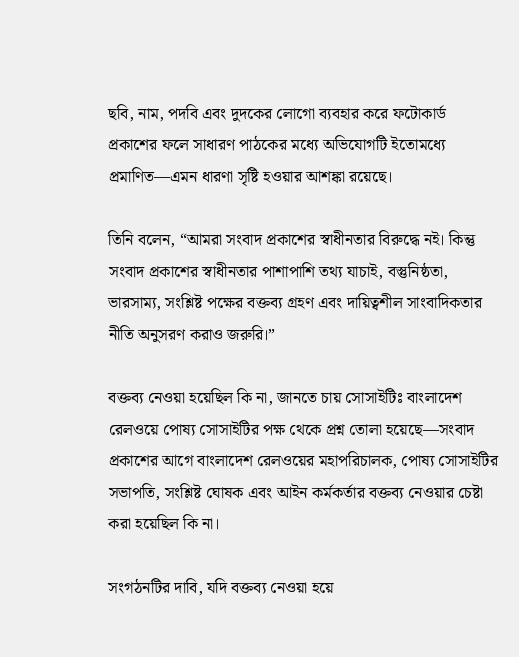ছবি, নাম, পদবি এবং দুদকের লোগো ব্যবহার করে ফটোকার্ড প্রকাশের ফলে সাধারণ পাঠকের মধ্যে অভিযোগটি ইতোমধ্যে প্রমাণিত—এমন ধারণা সৃষ্টি হওয়ার আশঙ্কা রয়েছে।

তিনি বলেন, “আমরা সংবাদ প্রকাশের স্বাধীনতার বিরুদ্ধে নই। কিন্তু সংবাদ প্রকাশের স্বাধীনতার পাশাপাশি তথ্য যাচাই, বস্তুনিষ্ঠতা, ভারসাম্য, সংশ্লিষ্ট পক্ষের বক্তব্য গ্রহণ এবং দায়িত্বশীল সাংবাদিকতার নীতি অনুসরণ করাও জরুরি।”

বক্তব্য নেওয়া হয়েছিল কি না, জানতে চায় সোসাইটিঃ বাংলাদেশ রেলওয়ে পোষ্য সোসাইটির পক্ষ থেকে প্রশ্ন তোলা হয়েছে—সংবাদ প্রকাশের আগে বাংলাদেশ রেলওয়ের মহাপরিচালক, পোষ্য সোসাইটির সভাপতি, সংশ্লিষ্ট ঘোষক এবং আইন কর্মকর্তার বক্তব্য নেওয়ার চেষ্টা করা হয়েছিল কি না।

সংগঠনটির দাবি, যদি বক্তব্য নেওয়া হয়ে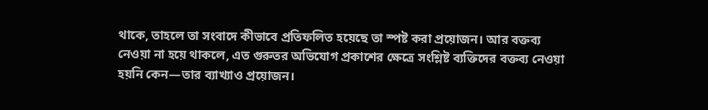থাকে, তাহলে তা সংবাদে কীভাবে প্রতিফলিত হয়েছে তা স্পষ্ট করা প্রয়োজন। আর বক্তব্য নেওয়া না হয়ে থাকলে, এত গুরুতর অভিযোগ প্রকাশের ক্ষেত্রে সংশ্লিষ্ট ব্যক্তিদের বক্তব্য নেওয়া হয়নি কেন—তার ব্যাখ্যাও প্রয়োজন।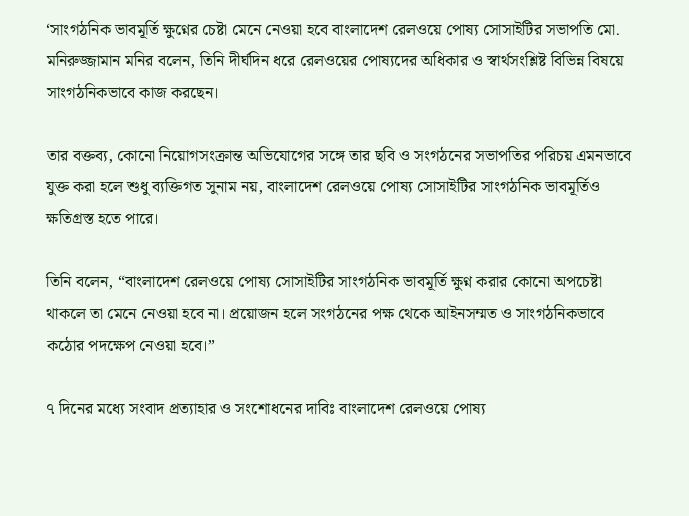‘সাংগঠনিক ভাবমূর্তি ক্ষুণ্নের চেষ্টা মেনে নেওয়া হবে বাংলাদেশ রেলওয়ে পোষ্য সোসাইটির সভাপতি মো. মনিরুজ্জামান মনির বলেন, তিনি দীর্ঘদিন ধরে রেলওয়ের পোষ্যদের অধিকার ও স্বার্থসংশ্লিষ্ট বিভিন্ন বিষয়ে সাংগঠনিকভাবে কাজ করছেন।

তার বক্তব্য, কোনো নিয়োগসংক্রান্ত অভিযোগের সঙ্গে তার ছবি ও সংগঠনের সভাপতির পরিচয় এমনভাবে যুক্ত করা হলে শুধু ব্যক্তিগত সুনাম নয়, বাংলাদেশ রেলওয়ে পোষ্য সোসাইটির সাংগঠনিক ভাবমূর্তিও ক্ষতিগ্রস্ত হতে পারে।

তিনি বলেন, “বাংলাদেশ রেলওয়ে পোষ্য সোসাইটির সাংগঠনিক ভাবমূর্তি ক্ষুণ্ন করার কোনো অপচেষ্টা থাকলে তা মেনে নেওয়া হবে না। প্রয়োজন হলে সংগঠনের পক্ষ থেকে আইনসম্মত ও সাংগঠনিকভাবে কঠোর পদক্ষেপ নেওয়া হবে।”

৭ দিনের মধ্যে সংবাদ প্রত্যাহার ও সংশোধনের দাবিঃ বাংলাদেশ রেলওয়ে পোষ্য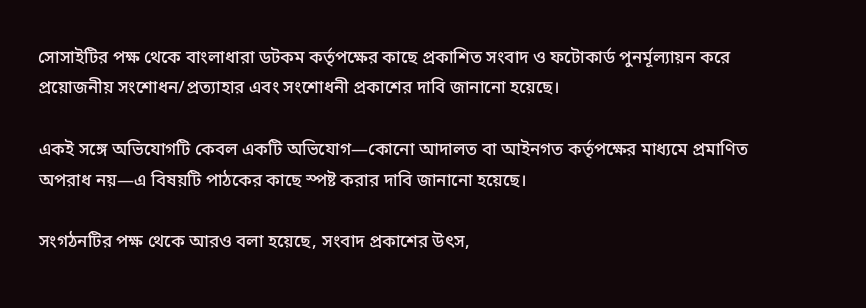সোসাইটির পক্ষ থেকে বাংলাধারা ডটকম কর্তৃপক্ষের কাছে প্রকাশিত সংবাদ ও ফটোকার্ড পুনর্মূল্যায়ন করে প্রয়োজনীয় সংশোধন/প্রত্যাহার এবং সংশোধনী প্রকাশের দাবি জানানো হয়েছে।

একই সঙ্গে অভিযোগটি কেবল একটি অভিযোগ—কোনো আদালত বা আইনগত কর্তৃপক্ষের মাধ্যমে প্রমাণিত অপরাধ নয়—এ বিষয়টি পাঠকের কাছে স্পষ্ট করার দাবি জানানো হয়েছে।

সংগঠনটির পক্ষ থেকে আরও বলা হয়েছে, সংবাদ প্রকাশের উৎস,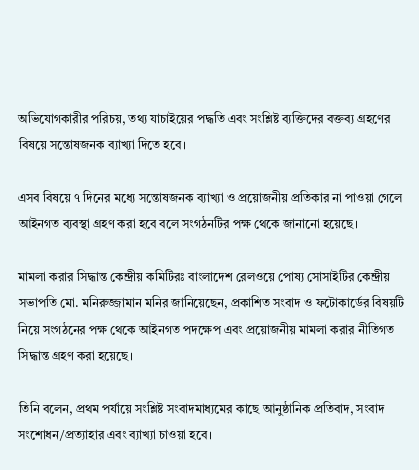অভিযোগকারীর পরিচয়, তথ্য যাচাইয়ের পদ্ধতি এবং সংশ্লিষ্ট ব্যক্তিদের বক্তব্য গ্রহণের বিষয়ে সন্তোষজনক ব্যাখ্যা দিতে হবে।

এসব বিষয়ে ৭ দিনের মধ্যে সন্তোষজনক ব্যাখ্যা ও প্রয়োজনীয় প্রতিকার না পাওয়া গেলে আইনগত ব্যবস্থা গ্রহণ করা হবে বলে সংগঠনটির পক্ষ থেকে জানানো হয়েছে।

মামলা করার সিদ্ধান্ত কেন্দ্রীয় কমিটিরঃ বাংলাদেশ রেলওয়ে পোষ্য সোসাইটির কেন্দ্রীয় সভাপতি মো. মনিরুজ্জামান মনির জানিয়েছেন, প্রকাশিত সংবাদ ও ফটোকার্ডের বিষয়টি নিয়ে সংগঠনের পক্ষ থেকে আইনগত পদক্ষেপ এবং প্রয়োজনীয় মামলা করার নীতিগত সিদ্ধান্ত গ্রহণ করা হয়েছে।

তিনি বলেন, প্রথম পর্যায়ে সংশ্লিষ্ট সংবাদমাধ্যমের কাছে আনুষ্ঠানিক প্রতিবাদ, সংবাদ সংশোধন/প্রত্যাহার এবং ব্যাখ্যা চাওয়া হবে।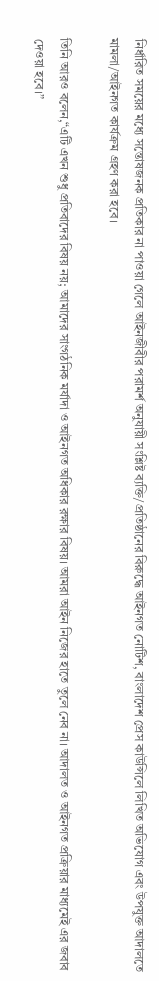নির্ধারিত সময়ের মধ্যে সন্তোষজনক প্রতিকার না পাওয়া গেলে আইনজীবীর পরামর্শ অনুযায়ী সংশ্লিষ্ট ব্যক্তি/প্রতিষ্ঠানের বিরুদ্ধে আইনগত নোটিশ, বাংলাদেশ প্রেস কাউন্সিলে লিখিত অভিযোগ এবং উপযুক্ত আদালতে মামলা/আইনগত কার্যক্রম গ্রহণ করা হবে।

তিনি আরও বলেন,“এটি এখন শুধু প্রতিবাদের বিষয় নয়; আমাদের সাংগঠনিক মর্যাদা ও আইনগত অধিকার রক্ষার বিষয়। আমরা আইন নিজের হাতে তুলে নেব না। আদালত ও আইনগত প্রক্রিয়ার মাধ্যমেই এর জবাব দেওয়া হবে।”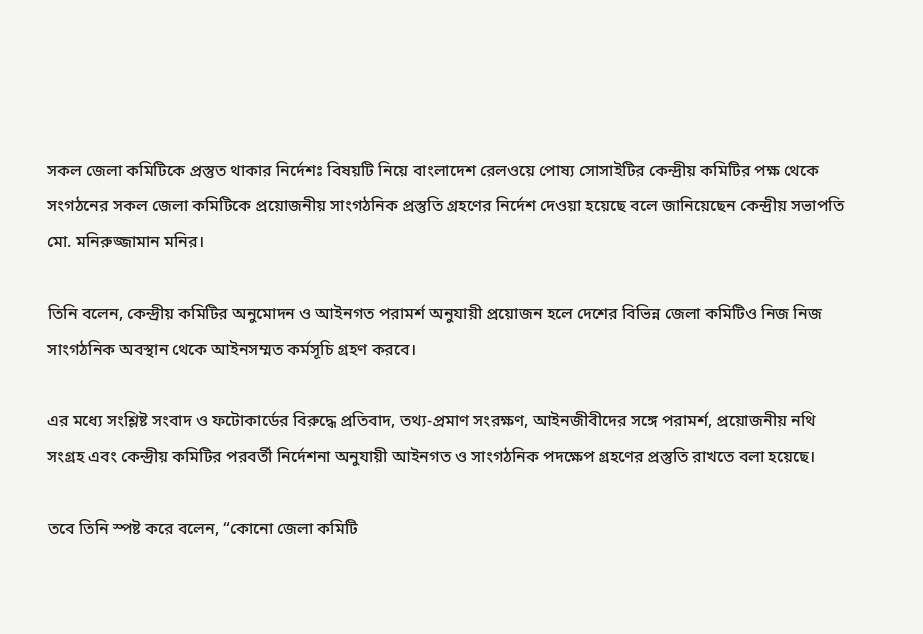সকল জেলা কমিটিকে প্রস্তুত থাকার নির্দেশঃ বিষয়টি নিয়ে বাংলাদেশ রেলওয়ে পোষ্য সোসাইটির কেন্দ্রীয় কমিটির পক্ষ থেকে সংগঠনের সকল জেলা কমিটিকে প্রয়োজনীয় সাংগঠনিক প্রস্তুতি গ্রহণের নির্দেশ দেওয়া হয়েছে বলে জানিয়েছেন কেন্দ্রীয় সভাপতি মো. মনিরুজ্জামান মনির।

তিনি বলেন, কেন্দ্রীয় কমিটির অনুমোদন ও আইনগত পরামর্শ অনুযায়ী প্রয়োজন হলে দেশের বিভিন্ন জেলা কমিটিও নিজ নিজ সাংগঠনিক অবস্থান থেকে আইনসম্মত কর্মসূচি গ্রহণ করবে।

এর মধ্যে সংশ্লিষ্ট সংবাদ ও ফটোকার্ডের বিরুদ্ধে প্রতিবাদ, তথ্য-প্রমাণ সংরক্ষণ, আইনজীবীদের সঙ্গে পরামর্শ, প্রয়োজনীয় নথি সংগ্রহ এবং কেন্দ্রীয় কমিটির পরবর্তী নির্দেশনা অনুযায়ী আইনগত ও সাংগঠনিক পদক্ষেপ গ্রহণের প্রস্তুতি রাখতে বলা হয়েছে।

তবে তিনি স্পষ্ট করে বলেন, “কোনো জেলা কমিটি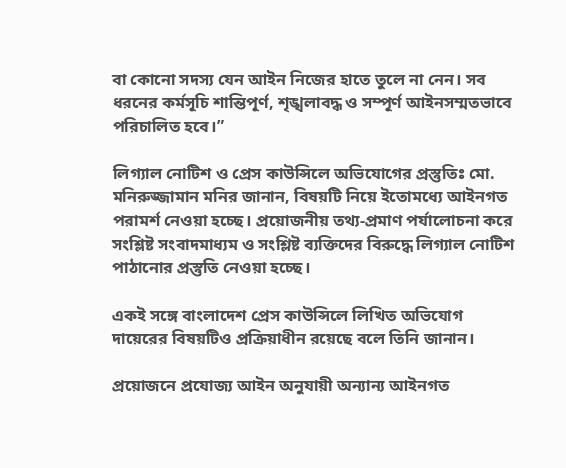বা কোনো সদস্য যেন আইন নিজের হাতে তুলে না নেন। সব ধরনের কর্মসূচি শান্তিপূর্ণ, শৃঙ্খলাবদ্ধ ও সম্পূর্ণ আইনসম্মতভাবে পরিচালিত হবে।”

লিগ্যাল নোটিশ ও প্রেস কাউন্সিলে অভিযোগের প্রস্তুতিঃ মো. মনিরুজ্জামান মনির জানান, বিষয়টি নিয়ে ইতোমধ্যে আইনগত পরামর্শ নেওয়া হচ্ছে। প্রয়োজনীয় তথ্য-প্রমাণ পর্যালোচনা করে সংশ্লিষ্ট সংবাদমাধ্যম ও সংশ্লিষ্ট ব্যক্তিদের বিরুদ্ধে লিগ্যাল নোটিশ পাঠানোর প্রস্তুতি নেওয়া হচ্ছে।

একই সঙ্গে বাংলাদেশ প্রেস কাউন্সিলে লিখিত অভিযোগ দায়েরের বিষয়টিও প্রক্রিয়াধীন রয়েছে বলে তিনি জানান।

প্রয়োজনে প্রযোজ্য আইন অনুযায়ী অন্যান্য আইনগত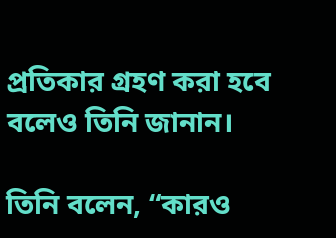প্রতিকার গ্রহণ করা হবে বলেও তিনি জানান।

তিনি বলেন, “কারও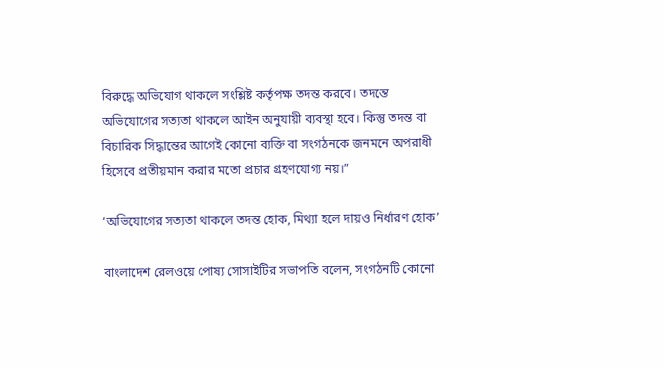বিরুদ্ধে অভিযোগ থাকলে সংশ্লিষ্ট কর্তৃপক্ষ তদন্ত করবে। তদন্তে অভিযোগের সত্যতা থাকলে আইন অনুযায়ী ব্যবস্থা হবে। কিন্তু তদন্ত বা বিচারিক সিদ্ধান্তের আগেই কোনো ব্যক্তি বা সংগঠনকে জনমনে অপরাধী হিসেবে প্রতীয়মান করার মতো প্রচার গ্রহণযোগ্য নয়।”

‘অভিযোগের সত্যতা থাকলে তদন্ত হোক, মিথ্যা হলে দায়ও নির্ধারণ হোক’

বাংলাদেশ রেলওয়ে পোষ্য সোসাইটির সভাপতি বলেন, সংগঠনটি কোনো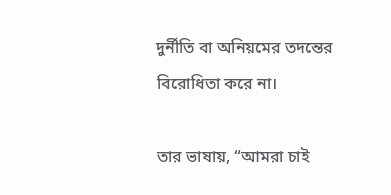দুর্নীতি বা অনিয়মের তদন্তের বিরোধিতা করে না।

তার ভাষায়, “আমরা চাই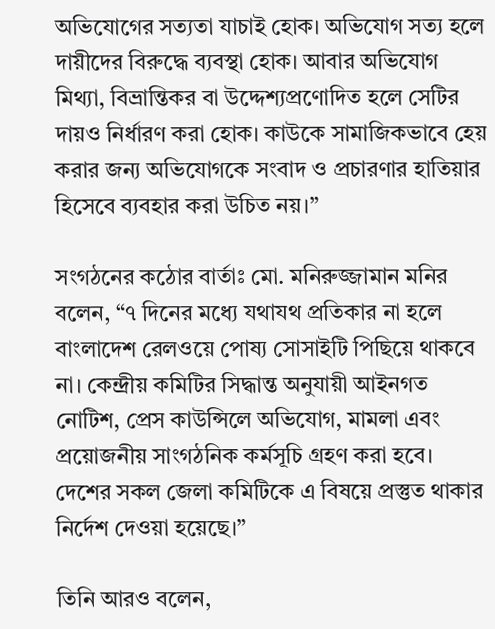অভিযোগের সত্যতা যাচাই হোক। অভিযোগ সত্য হলে দায়ীদের বিরুদ্ধে ব্যবস্থা হোক। আবার অভিযোগ মিথ্যা, বিভ্রান্তিকর বা উদ্দেশ্যপ্রণোদিত হলে সেটির দায়ও নির্ধারণ করা হোক। কাউকে সামাজিকভাবে হেয় করার জন্য অভিযোগকে সংবাদ ও প্রচারণার হাতিয়ার হিসেবে ব্যবহার করা উচিত নয়।”

সংগঠনের কঠোর বার্তাঃ মো. মনিরুজ্জামান মনির বলেন, “৭ দিনের মধ্যে যথাযথ প্রতিকার না হলে বাংলাদেশ রেলওয়ে পোষ্য সোসাইটি পিছিয়ে থাকবে না। কেন্দ্রীয় কমিটির সিদ্ধান্ত অনুযায়ী আইনগত নোটিশ, প্রেস কাউন্সিলে অভিযোগ, মামলা এবং প্রয়োজনীয় সাংগঠনিক কর্মসূচি গ্রহণ করা হবে। দেশের সকল জেলা কমিটিকে এ বিষয়ে প্রস্তুত থাকার নির্দেশ দেওয়া হয়েছে।”

তিনি আরও বলেন,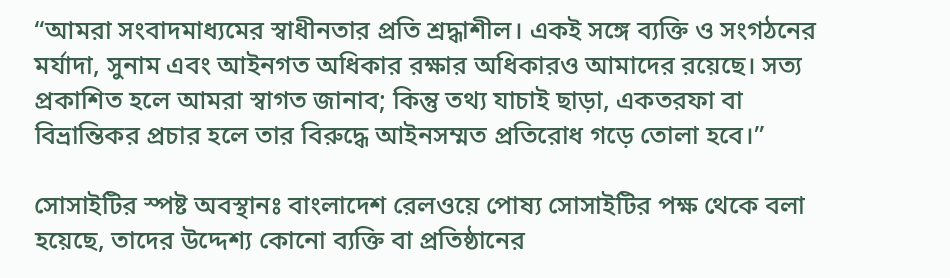“আমরা সংবাদমাধ্যমের স্বাধীনতার প্রতি শ্রদ্ধাশীল। একই সঙ্গে ব্যক্তি ও সংগঠনের মর্যাদা, সুনাম এবং আইনগত অধিকার রক্ষার অধিকারও আমাদের রয়েছে। সত্য প্রকাশিত হলে আমরা স্বাগত জানাব; কিন্তু তথ্য যাচাই ছাড়া, একতরফা বা বিভ্রান্তিকর প্রচার হলে তার বিরুদ্ধে আইনসম্মত প্রতিরোধ গড়ে তোলা হবে।”

সোসাইটির স্পষ্ট অবস্থানঃ বাংলাদেশ রেলওয়ে পোষ্য সোসাইটির পক্ষ থেকে বলা হয়েছে, তাদের উদ্দেশ্য কোনো ব্যক্তি বা প্রতিষ্ঠানের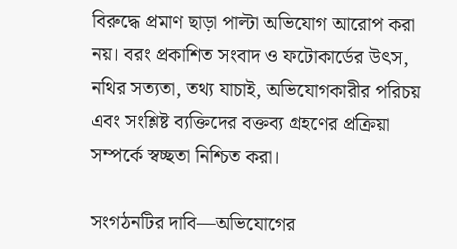বিরুদ্ধে প্রমাণ ছাড়া পাল্টা অভিযোগ আরোপ করা নয়। বরং প্রকাশিত সংবাদ ও ফটোকার্ডের উৎস, নথির সত্যতা, তথ্য যাচাই, অভিযোগকারীর পরিচয় এবং সংশ্লিষ্ট ব্যক্তিদের বক্তব্য গ্রহণের প্রক্রিয়া সম্পর্কে স্বচ্ছতা নিশ্চিত করা।

সংগঠনটির দাবি—অভিযোগের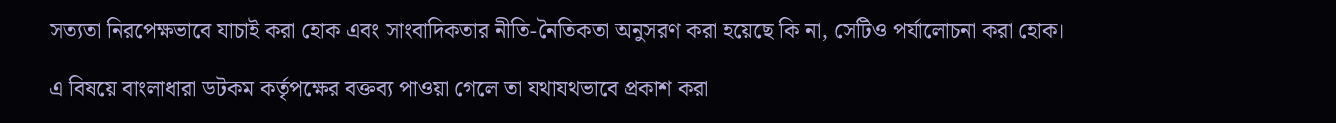সত্যতা নিরপেক্ষভাবে যাচাই করা হোক এবং সাংবাদিকতার নীতি-নৈতিকতা অনুসরণ করা হয়েছে কি না, সেটিও পর্যালোচনা করা হোক।

এ বিষয়ে বাংলাধারা ডটকম কর্তৃপক্ষের বক্তব্য পাওয়া গেলে তা যথাযথভাবে প্রকাশ করা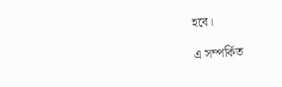হবে।

এ সম্পর্কিত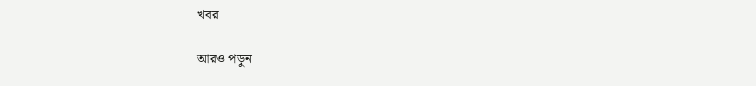খবর

আরও পড়ুন